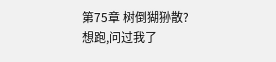第75章 树倒猢狲散?想跑,问过我了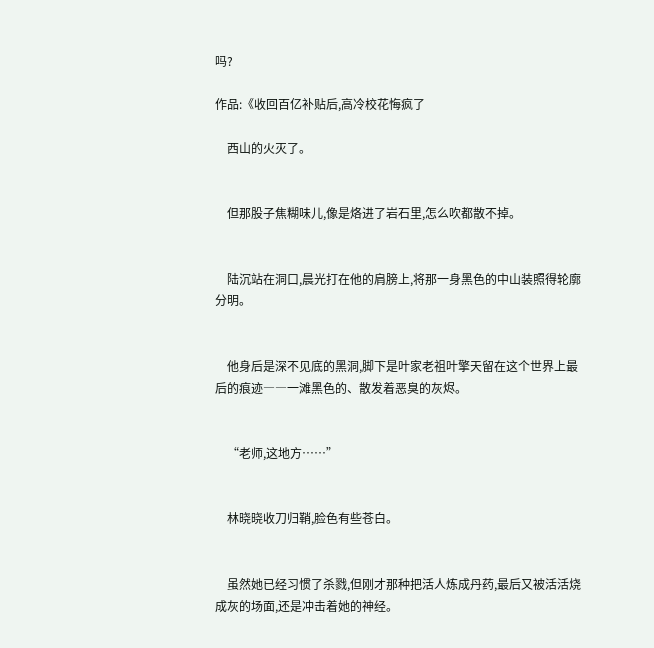吗?

作品:《收回百亿补贴后,高冷校花悔疯了

    西山的火灭了。


    但那股子焦糊味儿,像是烙进了岩石里,怎么吹都散不掉。


    陆沉站在洞口,晨光打在他的肩膀上,将那一身黑色的中山装照得轮廓分明。


    他身后是深不见底的黑洞,脚下是叶家老祖叶擎天留在这个世界上最后的痕迹――一滩黑色的、散发着恶臭的灰烬。


    “老师,这地方……”


    林晓晓收刀归鞘,脸色有些苍白。


    虽然她已经习惯了杀戮,但刚才那种把活人炼成丹药,最后又被活活烧成灰的场面,还是冲击着她的神经。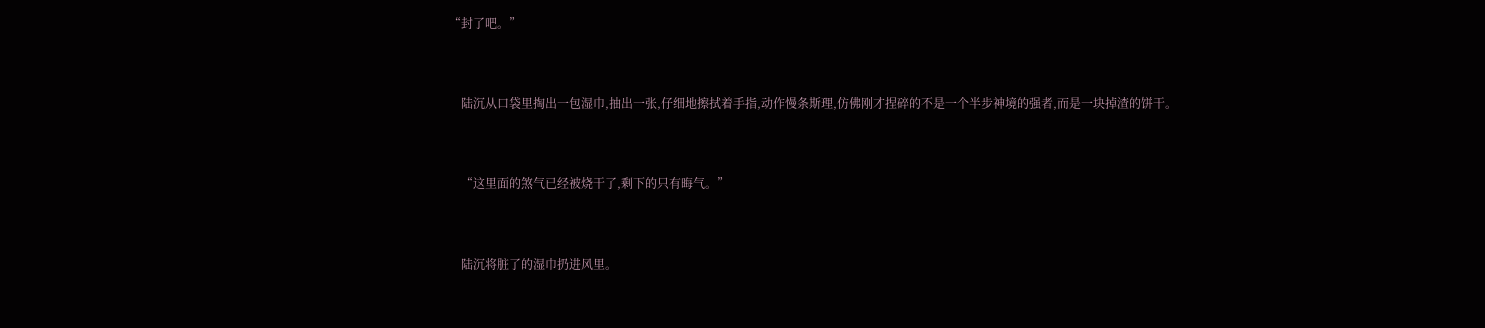“封了吧。”


    陆沉从口袋里掏出一包湿巾,抽出一张,仔细地擦拭着手指,动作慢条斯理,仿佛刚才捏碎的不是一个半步神境的强者,而是一块掉渣的饼干。


    “这里面的煞气已经被烧干了,剩下的只有晦气。”


    陆沉将脏了的湿巾扔进风里。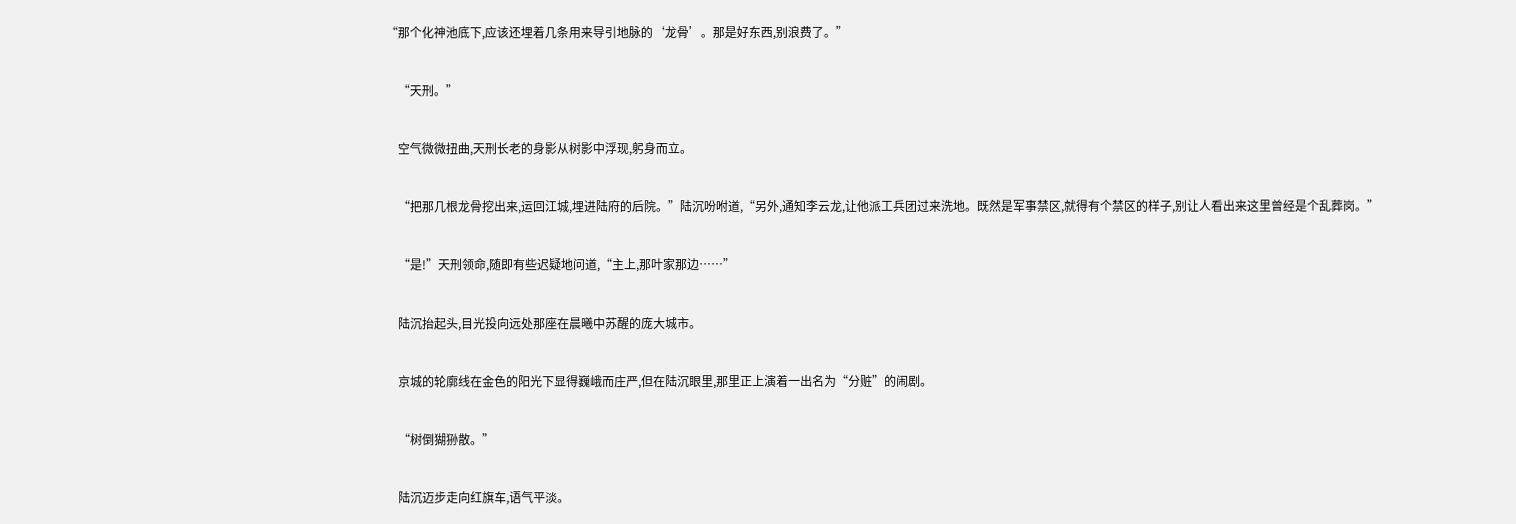“那个化神池底下,应该还埋着几条用来导引地脉的‘龙骨’。那是好东西,别浪费了。”


    “天刑。”


    空气微微扭曲,天刑长老的身影从树影中浮现,躬身而立。


    “把那几根龙骨挖出来,运回江城,埋进陆府的后院。”陆沉吩咐道,“另外,通知李云龙,让他派工兵团过来洗地。既然是军事禁区,就得有个禁区的样子,别让人看出来这里曾经是个乱葬岗。”


    “是!”天刑领命,随即有些迟疑地问道,“主上,那叶家那边……”


    陆沉抬起头,目光投向远处那座在晨曦中苏醒的庞大城市。


    京城的轮廓线在金色的阳光下显得巍峨而庄严,但在陆沉眼里,那里正上演着一出名为“分赃”的闹剧。


    “树倒猢狲散。”


    陆沉迈步走向红旗车,语气平淡。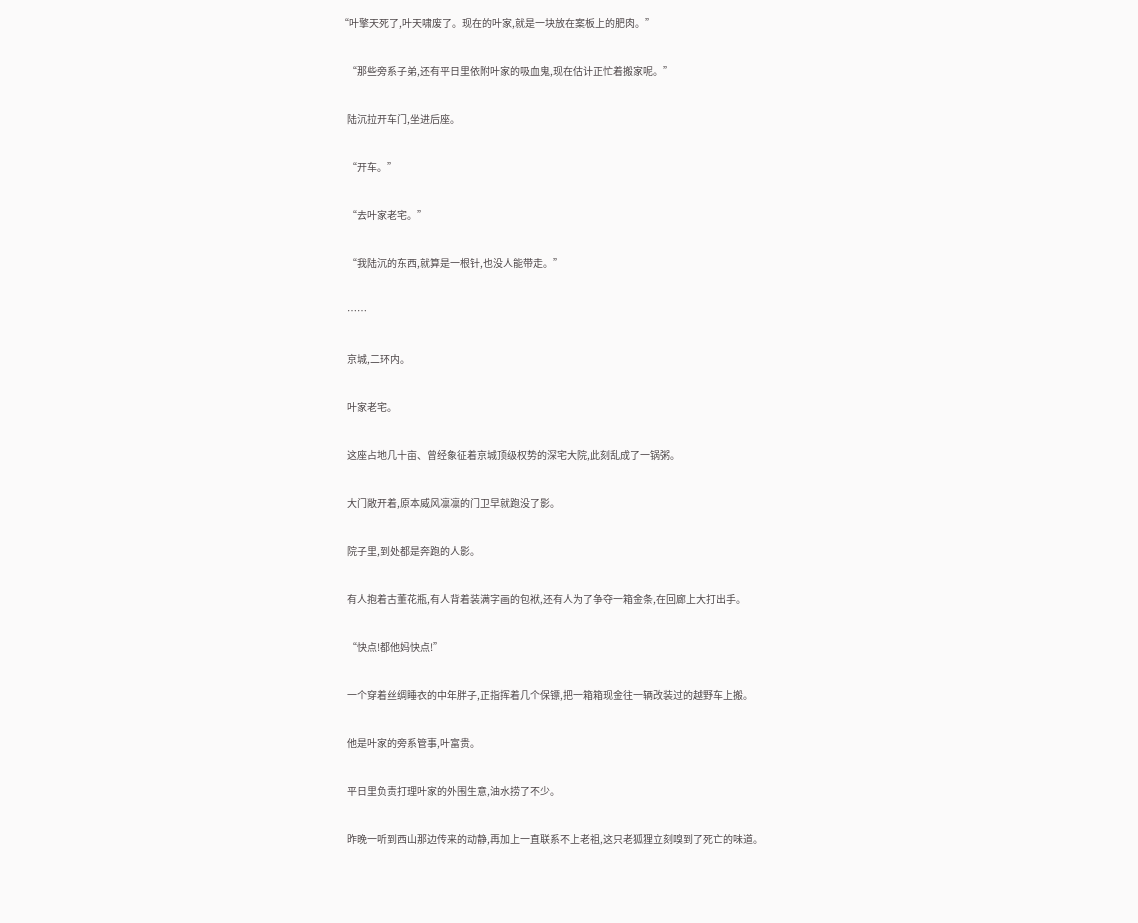“叶擎天死了,叶天啸废了。现在的叶家,就是一块放在案板上的肥肉。”


    “那些旁系子弟,还有平日里依附叶家的吸血鬼,现在估计正忙着搬家呢。”


    陆沉拉开车门,坐进后座。


    “开车。”


    “去叶家老宅。”


    “我陆沉的东西,就算是一根针,也没人能带走。”


    ……


    京城,二环内。


    叶家老宅。


    这座占地几十亩、曾经象征着京城顶级权势的深宅大院,此刻乱成了一锅粥。


    大门敞开着,原本威风凛凛的门卫早就跑没了影。


    院子里,到处都是奔跑的人影。


    有人抱着古董花瓶,有人背着装满字画的包袱,还有人为了争夺一箱金条,在回廊上大打出手。


    “快点!都他妈快点!”


    一个穿着丝绸睡衣的中年胖子,正指挥着几个保镖,把一箱箱现金往一辆改装过的越野车上搬。


    他是叶家的旁系管事,叶富贵。


    平日里负责打理叶家的外围生意,油水捞了不少。


    昨晚一听到西山那边传来的动静,再加上一直联系不上老祖,这只老狐狸立刻嗅到了死亡的味道。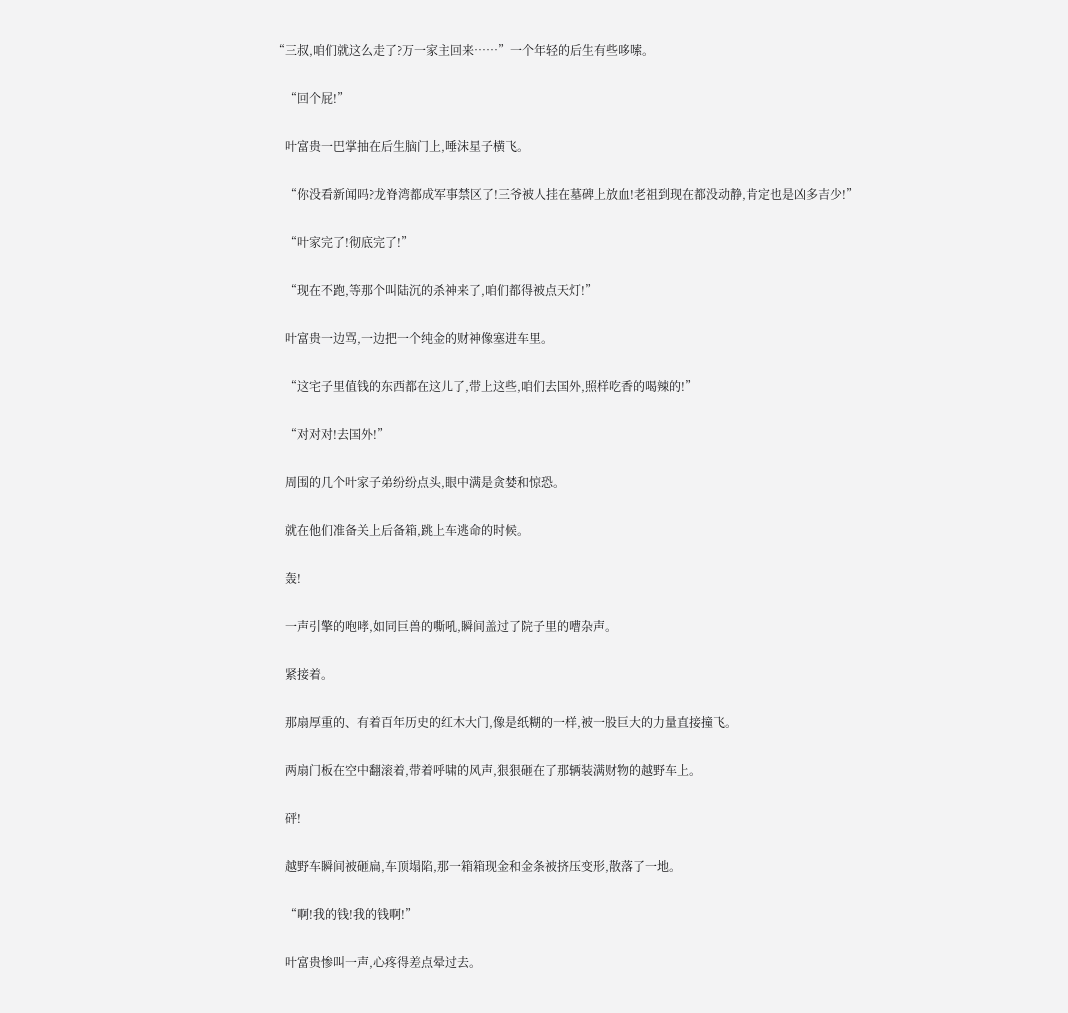“三叔,咱们就这么走了?万一家主回来……”一个年轻的后生有些哆嗦。


    “回个屁!”


    叶富贵一巴掌抽在后生脑门上,唾沫星子横飞。


    “你没看新闻吗?龙脊湾都成军事禁区了!三爷被人挂在墓碑上放血!老祖到现在都没动静,肯定也是凶多吉少!”


    “叶家完了!彻底完了!”


    “现在不跑,等那个叫陆沉的杀神来了,咱们都得被点天灯!”


    叶富贵一边骂,一边把一个纯金的财神像塞进车里。


    “这宅子里值钱的东西都在这儿了,带上这些,咱们去国外,照样吃香的喝辣的!”


    “对对对!去国外!”


    周围的几个叶家子弟纷纷点头,眼中满是贪婪和惊恐。


    就在他们准备关上后备箱,跳上车逃命的时候。


    轰!


    一声引擎的咆哮,如同巨兽的嘶吼,瞬间盖过了院子里的嘈杂声。


    紧接着。


    那扇厚重的、有着百年历史的红木大门,像是纸糊的一样,被一股巨大的力量直接撞飞。


    两扇门板在空中翻滚着,带着呼啸的风声,狠狠砸在了那辆装满财物的越野车上。


    砰!


    越野车瞬间被砸扁,车顶塌陷,那一箱箱现金和金条被挤压变形,散落了一地。


    “啊!我的钱!我的钱啊!”


    叶富贵惨叫一声,心疼得差点晕过去。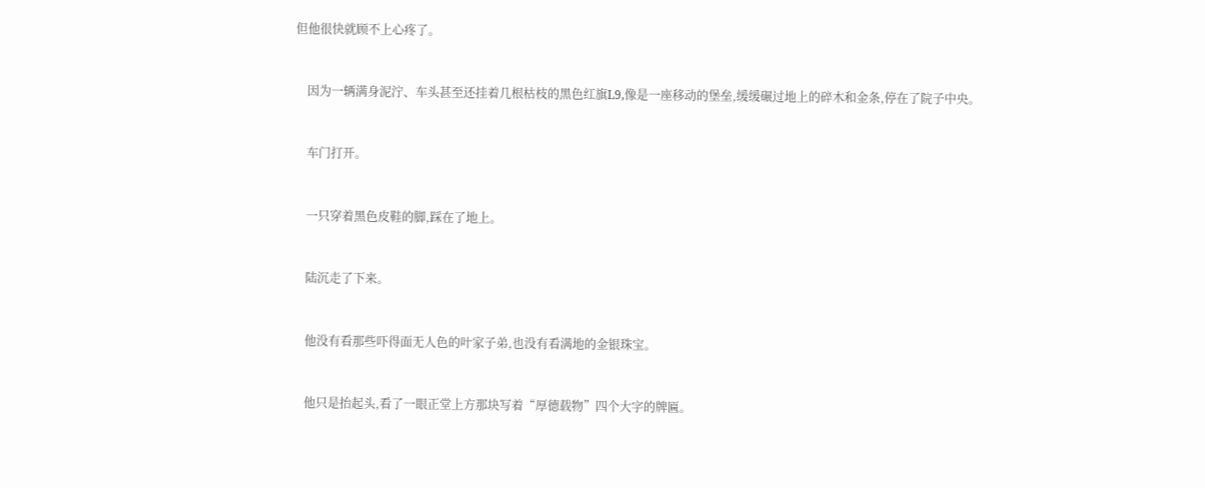但他很快就顾不上心疼了。


    因为一辆满身泥泞、车头甚至还挂着几根枯枝的黑色红旗L9,像是一座移动的堡垒,缓缓碾过地上的碎木和金条,停在了院子中央。


    车门打开。


    一只穿着黑色皮鞋的脚,踩在了地上。


    陆沉走了下来。


    他没有看那些吓得面无人色的叶家子弟,也没有看满地的金银珠宝。


    他只是抬起头,看了一眼正堂上方那块写着“厚德载物”四个大字的牌匾。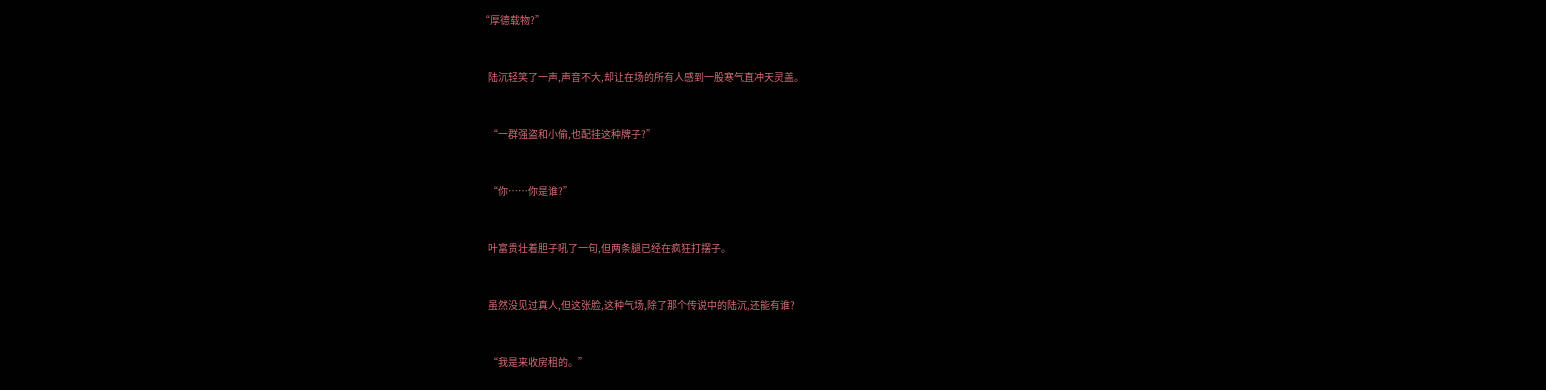“厚德载物?”


    陆沉轻笑了一声,声音不大,却让在场的所有人感到一股寒气直冲天灵盖。


    “一群强盗和小偷,也配挂这种牌子?”


    “你……你是谁?”


    叶富贵壮着胆子吼了一句,但两条腿已经在疯狂打摆子。


    虽然没见过真人,但这张脸,这种气场,除了那个传说中的陆沉,还能有谁?


    “我是来收房租的。”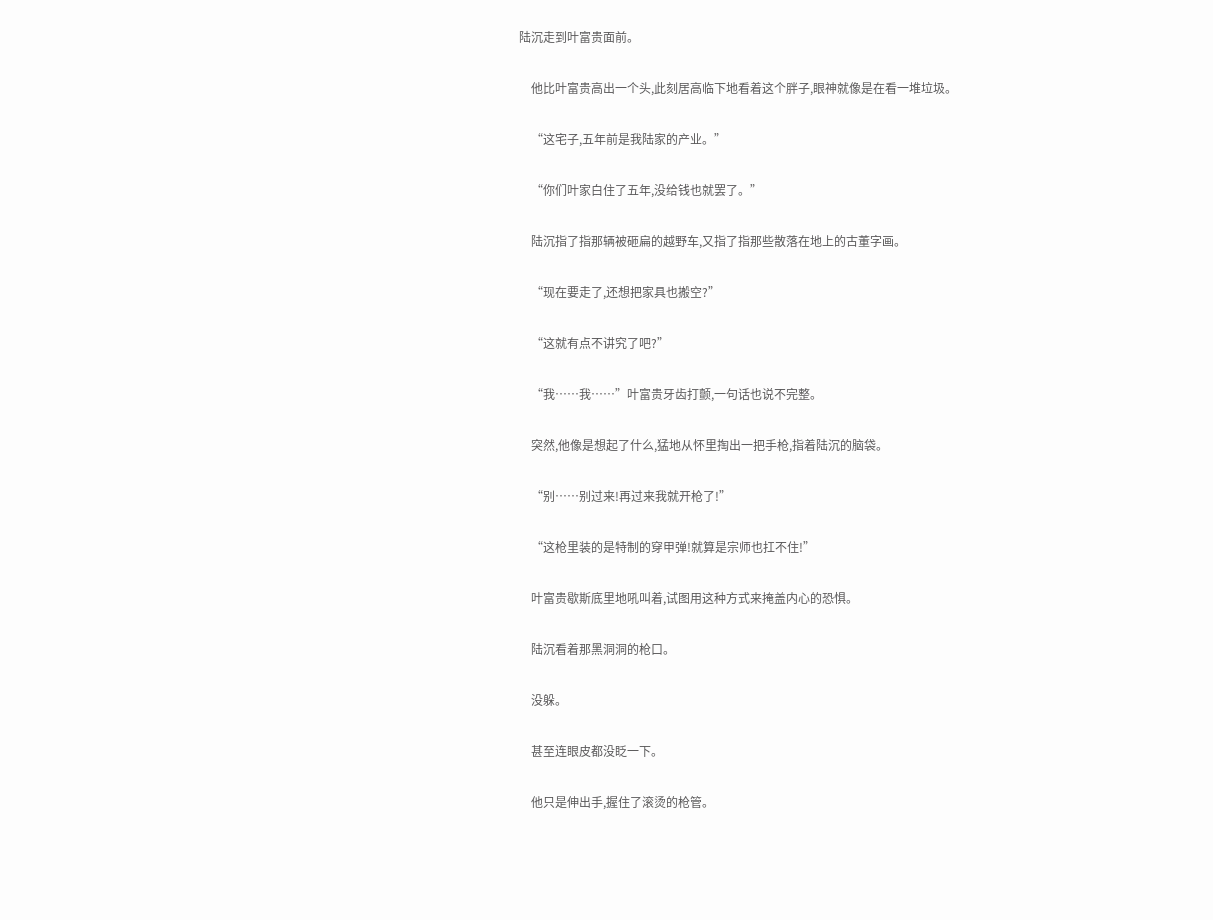陆沉走到叶富贵面前。


    他比叶富贵高出一个头,此刻居高临下地看着这个胖子,眼神就像是在看一堆垃圾。


    “这宅子,五年前是我陆家的产业。”


    “你们叶家白住了五年,没给钱也就罢了。”


    陆沉指了指那辆被砸扁的越野车,又指了指那些散落在地上的古董字画。


    “现在要走了,还想把家具也搬空?”


    “这就有点不讲究了吧?”


    “我……我……”叶富贵牙齿打颤,一句话也说不完整。


    突然,他像是想起了什么,猛地从怀里掏出一把手枪,指着陆沉的脑袋。


    “别……别过来!再过来我就开枪了!”


    “这枪里装的是特制的穿甲弹!就算是宗师也扛不住!”


    叶富贵歇斯底里地吼叫着,试图用这种方式来掩盖内心的恐惧。


    陆沉看着那黑洞洞的枪口。


    没躲。


    甚至连眼皮都没眨一下。


    他只是伸出手,握住了滚烫的枪管。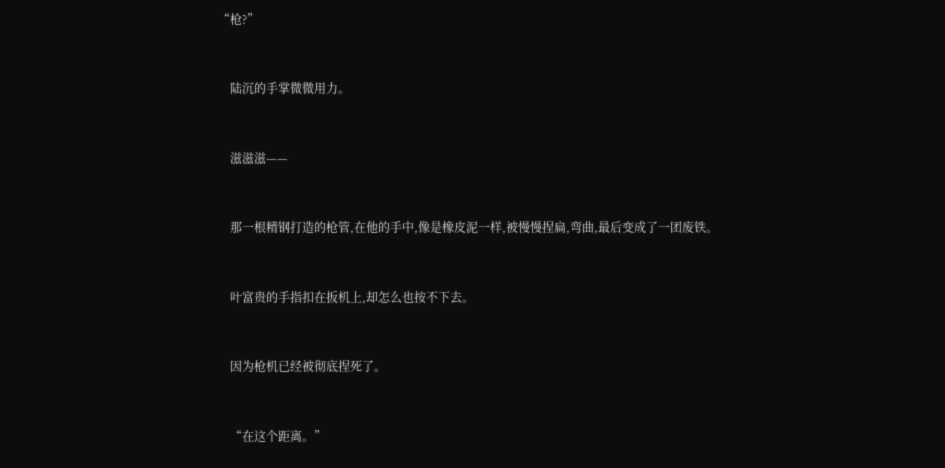“枪?”


    陆沉的手掌微微用力。


    滋滋滋——


    那一根精钢打造的枪管,在他的手中,像是橡皮泥一样,被慢慢捏扁,弯曲,最后变成了一团废铁。


    叶富贵的手指扣在扳机上,却怎么也按不下去。


    因为枪机已经被彻底捏死了。


    “在这个距离。”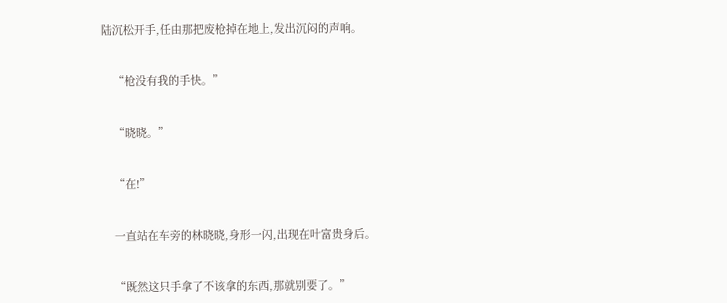陆沉松开手,任由那把废枪掉在地上,发出沉闷的声响。


    “枪没有我的手快。”


    “晓晓。”


    “在!”


    一直站在车旁的林晓晓,身形一闪,出现在叶富贵身后。


    “既然这只手拿了不该拿的东西,那就别要了。”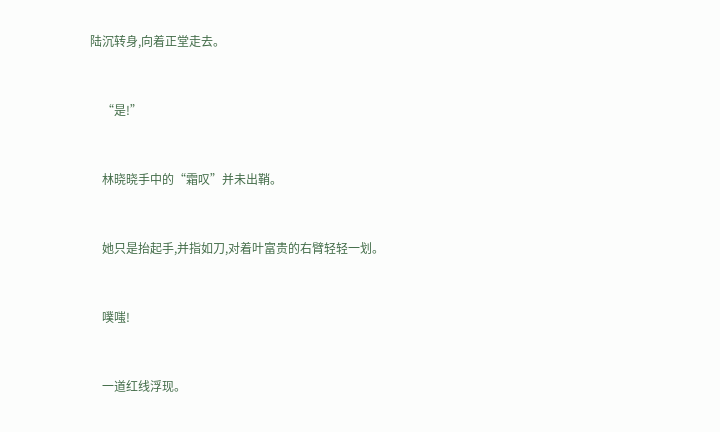陆沉转身,向着正堂走去。


    “是!”


    林晓晓手中的“霜叹”并未出鞘。


    她只是抬起手,并指如刀,对着叶富贵的右臂轻轻一划。


    噗嗤!


    一道红线浮现。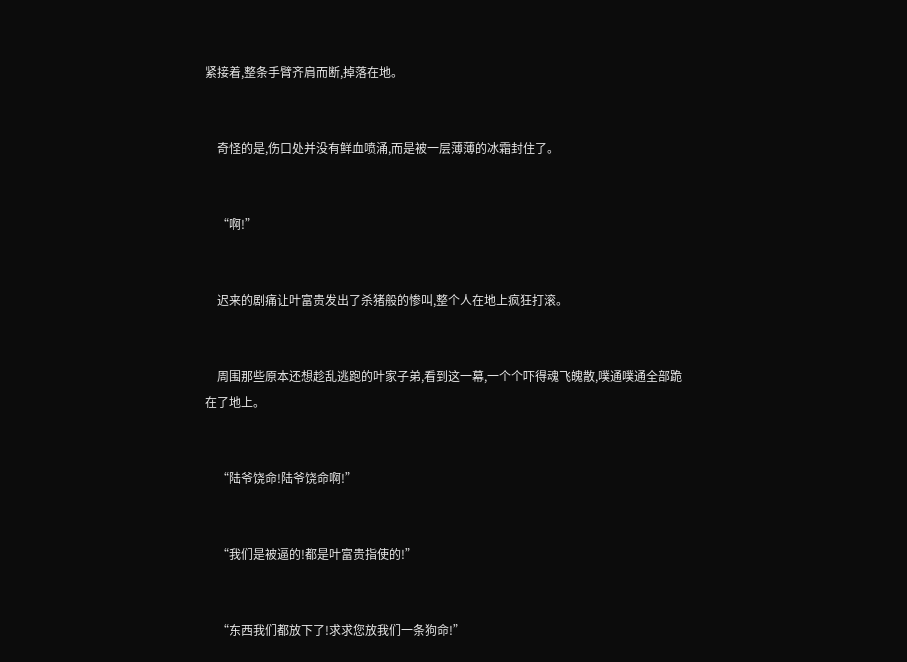紧接着,整条手臂齐肩而断,掉落在地。


    奇怪的是,伤口处并没有鲜血喷涌,而是被一层薄薄的冰霜封住了。


    “啊!”


    迟来的剧痛让叶富贵发出了杀猪般的惨叫,整个人在地上疯狂打滚。


    周围那些原本还想趁乱逃跑的叶家子弟,看到这一幕,一个个吓得魂飞魄散,噗通噗通全部跪在了地上。


    “陆爷饶命!陆爷饶命啊!”


    “我们是被逼的!都是叶富贵指使的!”


    “东西我们都放下了!求求您放我们一条狗命!”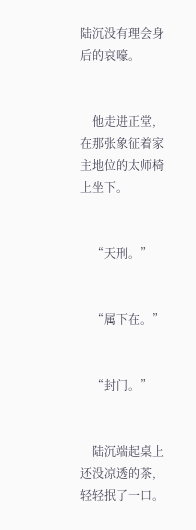陆沉没有理会身后的哀嚎。


    他走进正堂,在那张象征着家主地位的太师椅上坐下。


    “天刑。”


    “属下在。”


    “封门。”


    陆沉端起桌上还没凉透的茶,轻轻抿了一口。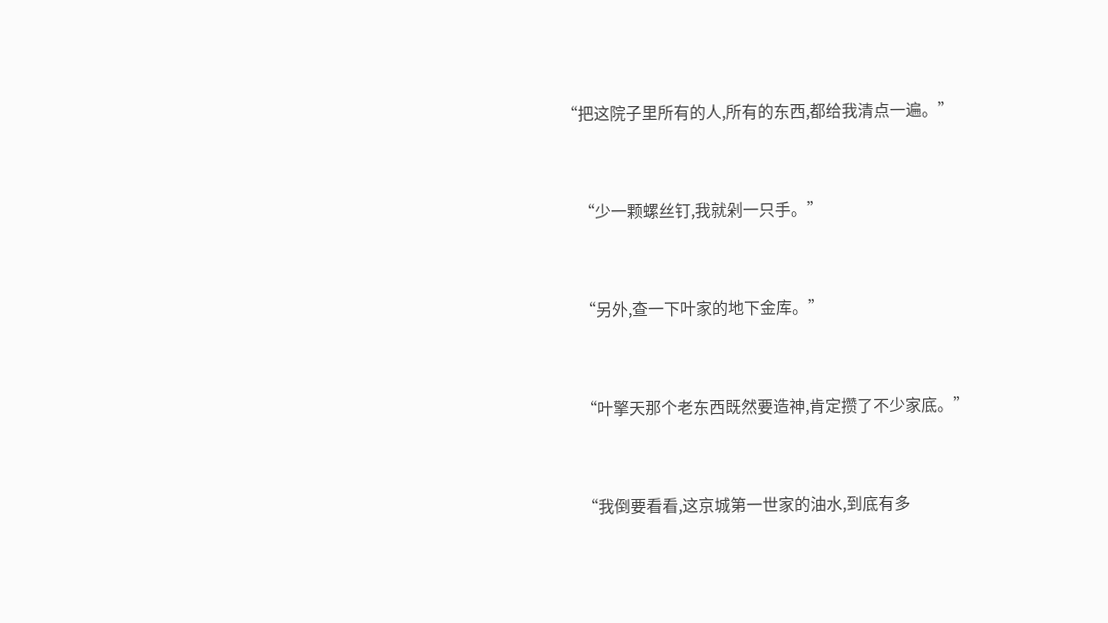“把这院子里所有的人,所有的东西,都给我清点一遍。”


    “少一颗螺丝钉,我就剁一只手。”


    “另外,查一下叶家的地下金库。”


    “叶擎天那个老东西既然要造神,肯定攒了不少家底。”


    “我倒要看看,这京城第一世家的油水,到底有多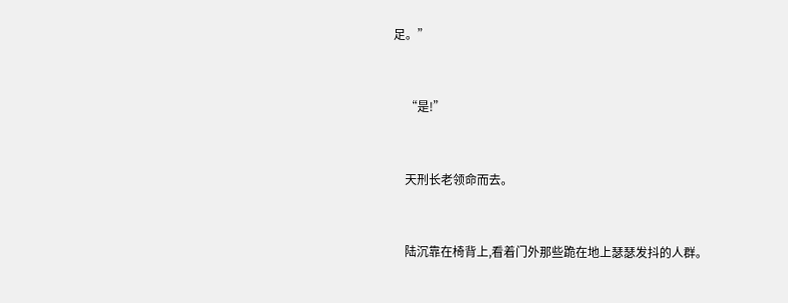足。”


    “是!”


    天刑长老领命而去。


    陆沉靠在椅背上,看着门外那些跪在地上瑟瑟发抖的人群。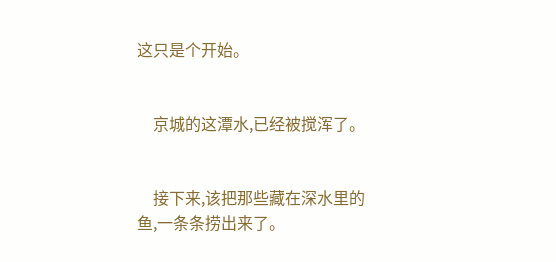这只是个开始。


    京城的这潭水,已经被搅浑了。


    接下来,该把那些藏在深水里的鱼,一条条捞出来了。